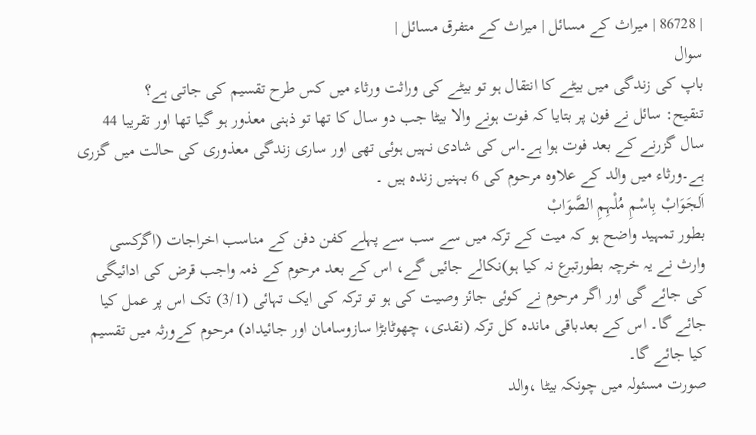| 86728 | میراث کے مسائل | میراث کے متفرق مسائل |
سوال
باپ کی زندگی میں بیٹے کا انتقال ہو تو بیٹے کی وراثت ورثاء میں کس طرح تقسیم کی جاتی ہے؟
تنقیح: سائل نے فون پر بتایا کہ فوت ہونے والا بیٹا جب دو سال کا تھا تو ذہنی معذور ہو گیا تھا اور تقریبا 44 سال گزرنے کے بعد فوت ہوا ہے۔اس کی شادی نہیں ہوئی تھی اور ساری زندگی معذوری کی حالت میں گزری ہے۔ورثاء میں والد کے علاوہ مرحوم کی 6 بہنیں زندہ ہیں ۔
اَلجَوَابْ بِاسْمِ مُلْہِمِ الصَّوَابْ
بطور تمہید واضح ہو کہ ميت كے ترکہ میں سے سب سے پہلے کفن دفن کے مناسب اخراجات (اگركسی وارث نے یہ خرچہ بطورتبرع نہ کیا ہو)نکالے جائیں گے، اس کے بعد مرحوم کے ذمہ واجب قرض کی ادائیگی کی جائے گی اور اگر مرحوم نے کوئی جائز وصیت کی ہو تو ترکہ کی ایک تہائی (3/1) تک اس پر عمل کیا جائے گا۔ اس کے بعدباقی ماندہ کل ترکہ (نقدی، چھوٹابڑا سازوسامان اور جائیداد) مرحوم کےورثہ میں تقسیم کیا جائے گا۔
صورت مسئولہ میں چونکہ بیٹا ،والد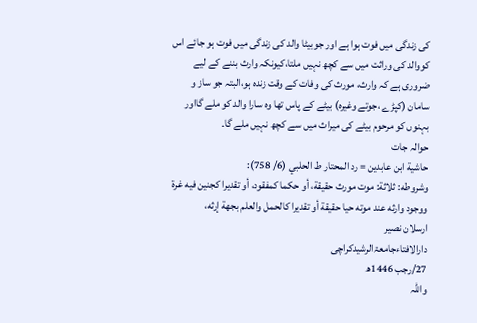کی زندگی میں فوت ہوا ہے اور جوبیٹا والد کی زندگی میں فوت ہو جائے اس کووالد کی وراثت میں سے کچھ نہیں ملتا،کیونکہ وارث بننے کے لیے ضروری ہے کہ وارث، مورث کی وفات کے وقت زندہ ہو،البتہ جو ساز و سامان (کپڑے ،جوتے وغیرہ) بیٹے کے پاس تھا وہ سارا والد کو ملے گااور بہنوں کو مرحوم بیٹے کی میراث میں سے کچھ نہیں ملے گا۔
حوالہ جات
حاشية ابن عابدين = رد المحتار ط الحلبي (6/ 758):
وشروطه: ثلاثة: موت مورث حقيقة، أو حكما كمفقود، أو تقديرا كجنين فيه غرة ووجود وارثه عند موته حيا حقيقة أو تقديرا كالحمل والعلم بجهة إرثه،
ارسلان نصیر
دارالافتاءجامعۃالرشیدکراچی
27/رجب 1446ھ
واللہ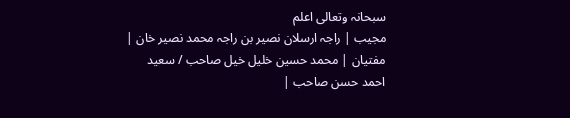سبحانہ وتعالی اعلم
مجیب | راجہ ارسلان نصیر بن راجہ محمد نصیر خان | مفتیان | محمد حسین خلیل خیل صاحب / سعید احمد حسن صاحب |